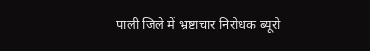पाली जिले में भ्रष्टाचार निरोधक ब्यूरो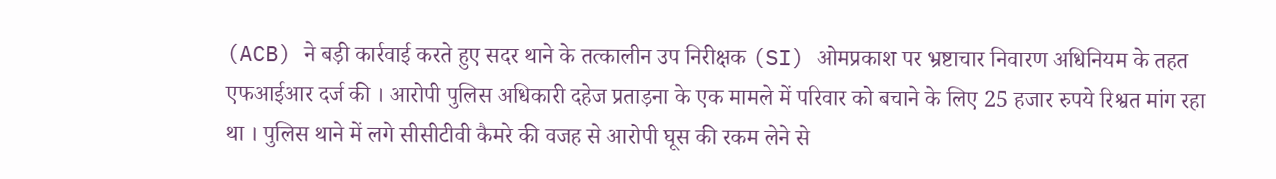(ACB) ने बड़ी कार्रवाई करते हुए सदर थाने के तत्कालीन उप निरीक्षक (SI) ओमप्रकाश पर भ्रष्टाचार निवारण अधिनियम के तहत एफआईआर दर्ज की । आरोपी पुलिस अधिकारी दहेज प्रताड़ना के एक मामले में परिवार को बचाने के लिए 25 हजार रुपये रिश्वत मांग रहा था । पुलिस थाने में लगे सीसीटीवी कैमरे की वजह से आरोपी घूस की रकम लेने से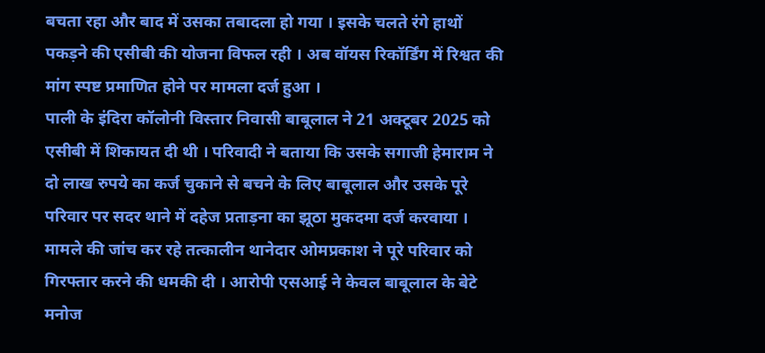बचता रहा और बाद में उसका तबादला हो गया । इसके चलते रंगे हाथों पकड़ने की एसीबी की योजना विफल रही । अब वॉयस रिकॉर्डिंग में रिश्वत की मांग स्पष्ट प्रमाणित होने पर मामला दर्ज हुआ ।
पाली के इंदिरा कॉलोनी विस्तार निवासी बाबूलाल ने 21 अक्टूबर 2025 को एसीबी में शिकायत दी थी । परिवादी ने बताया कि उसके सगाजी हेमाराम ने दो लाख रुपये का कर्ज चुकाने से बचने के लिए बाबूलाल और उसके पूरे परिवार पर सदर थाने में दहेज प्रताड़ना का झूठा मुकदमा दर्ज करवाया । मामले की जांच कर रहे तत्कालीन थानेदार ओमप्रकाश ने पूरे परिवार को गिरफ्तार करने की धमकी दी । आरोपी एसआई ने केवल बाबूलाल के बेटे मनोज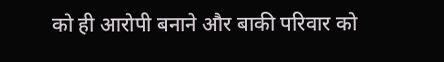को ही आरोपी बनाने और बाकी परिवार को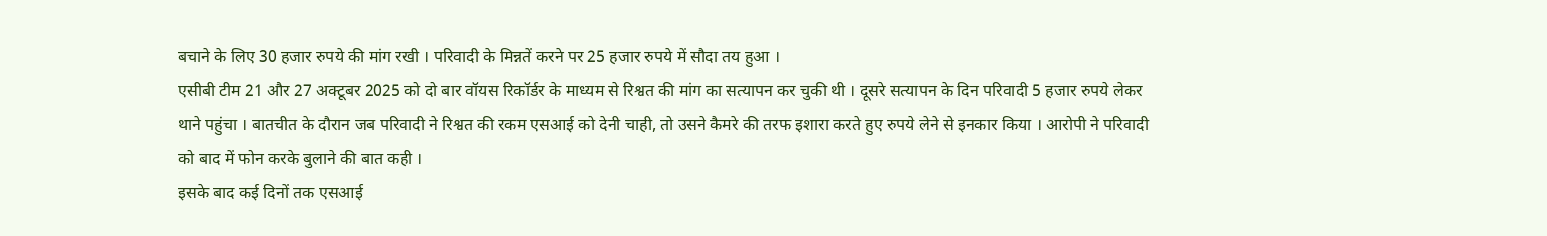बचाने के लिए 30 हजार रुपये की मांग रखी । परिवादी के मिन्नतें करने पर 25 हजार रुपये में सौदा तय हुआ ।
एसीबी टीम 21 और 27 अक्टूबर 2025 को दो बार वॉयस रिकॉर्डर के माध्यम से रिश्वत की मांग का सत्यापन कर चुकी थी । दूसरे सत्यापन के दिन परिवादी 5 हजार रुपये लेकर थाने पहुंचा । बातचीत के दौरान जब परिवादी ने रिश्वत की रकम एसआई को देनी चाही, तो उसने कैमरे की तरफ इशारा करते हुए रुपये लेने से इनकार किया । आरोपी ने परिवादी को बाद में फोन करके बुलाने की बात कही ।
इसके बाद कई दिनों तक एसआई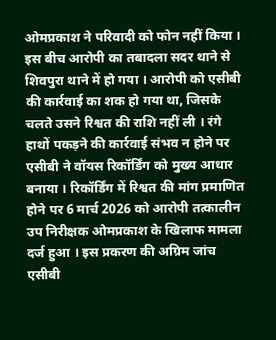ओमप्रकाश ने परिवादी को फोन नहीं किया । इस बीच आरोपी का तबादला सदर थाने से शिवपुरा थाने में हो गया । आरोपी को एसीबी की कार्रवाई का शक हो गया था, जिसके चलते उसने रिश्वत की राशि नहीं ली । रंगे हाथों पकड़ने की कार्रवाई संभव न होने पर एसीबी ने वॉयस रिकॉर्डिंग को मुख्य आधार बनाया । रिकॉर्डिंग में रिश्वत की मांग प्रमाणित होने पर 6 मार्च 2026 को आरोपी तत्कालीन उप निरीक्षक ओमप्रकाश के खिलाफ मामला दर्ज हुआ । इस प्रकरण की अग्रिम जांच एसीबी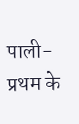पाली-प्रथम के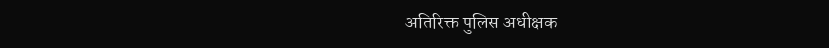अतिरिक्त पुलिस अधीक्षक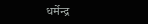धर्मेन्द्र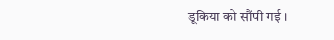डूकिया को सौंपी गई ।